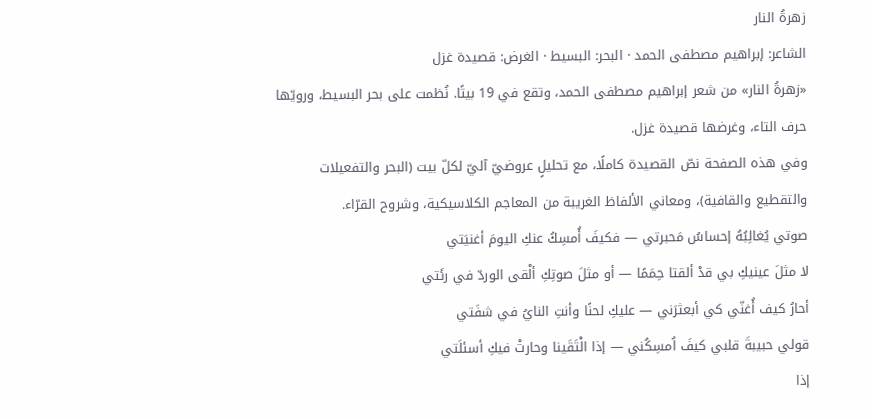زهرةُ النار
الشاعر: إبراهيم مصطفى الحمد · البحر: البسيط · الغرض: قصيدة غزل
«زهرةُ النار» من شعر إبراهيم مصطفى الحمد، وتقع في 19 بيتًا. نُظمت على بحر البسيط، ورويّها حرف التاء، وغرضها قصيدة غزل.
وفي هذه الصفحة نصّ القصيدة كاملًا، مع تحليلٍ عروضيّ آليّ لكلّ بيت (البحر والتفعيلات والتقطيع والقافية)، ومعاني الألفاظ الغريبة من المعاجم الكلاسيكية، وشروح القرّاء.
صوتي يُغالِبُهُ إحساسُ مَحبرتي — فكيفَ أُمسِكُ عنكِ اليومَ أغنيَتي
لا مثلَ عينيكِ بي قدْ ألقتا حِمَمًا — أو مثلَ صوتِكِ ألْقى الوردّ في رئَتي
أحارُ كيف أُغنّي كي أبعثرَني — عليكِ لحنًا وأنتِ النايُ في شفَتي
قولي حبيبةَ قلبي كيفَ اُمسِكُني — إذا الْتَقَينا وحارتْ فيكِ أسئلَتي
إذا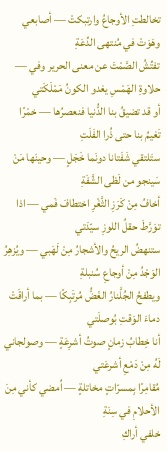تخالطتِ الأوجاعُ وارتبكتْ — أصابعي وهَوَتْ في مُنتهى الدِّعَةِ
تفتِّشُ الصَّمْتَ عن معنى الحرير وفي — حلاوةِ الهَمْسِ يغدو الكونُ مَمْلَكَتي
أو قد تضيقُ بنا الدُّنيا فنعصرُها — خمْرًا تَغيمُ بنا حتى ذُرا الفَلَتِ
ستَلتقي شَفَتانا دونَما خَجَلٍ — وحينَها مَنْ سَينجو من لَظى الشَّفَةِ
أخافُ مِنْ كَرَزِ الثَّغْرِ اختطافَ فَمي — اذا توَرَّطَ حقلُ اللوزِ سيّدَتي
ستنهضُ الريحُ والأشجارُ مِنْ لَهَبي — ويُزهِرُ الوَجْدُ مِنْ أوجاعِ سُنبلةِ
ويطفحُ الجُلَّنارُ الغَضُّ مُرتَبِكًا — بما أراقَتْ دماءَ الوَقتِ بُوصلَتي
أنا خِطابُ زمانٍ صوتُ أشرِعَةٍ — وصولجاني لَهُ مِنْ دَمْعِ أشرعَتي
مُقامِرًا بِمسرّاتٍ مخاتلةٍ — اُمضي كأني مِنَ الأحلامِ في سِنَةِ
خلفي أراكِ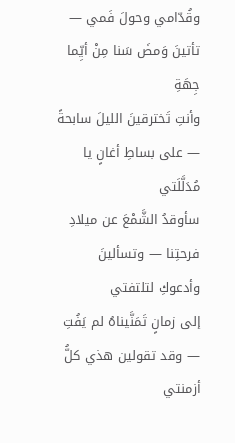وقُدّامي وحولَ فَمي — تأتينَ وَمضَ سَنا مِنْ أيِّما جِهَةِ
وأنتِ تَخترقينَ الليلَ سابحةً — على بساطِ أغانٍ يا مُدَلَّلَتي
سأوقدُ الشَّمْعَ عن ميلادِ فرحتِنا — وتسألينَ وأدعوكِ لتلتفتي
إلى زمانٍ تَمَنَّيناهُ لم يَفُتِ — وقد تقولين هذي كلُّ أزمنتي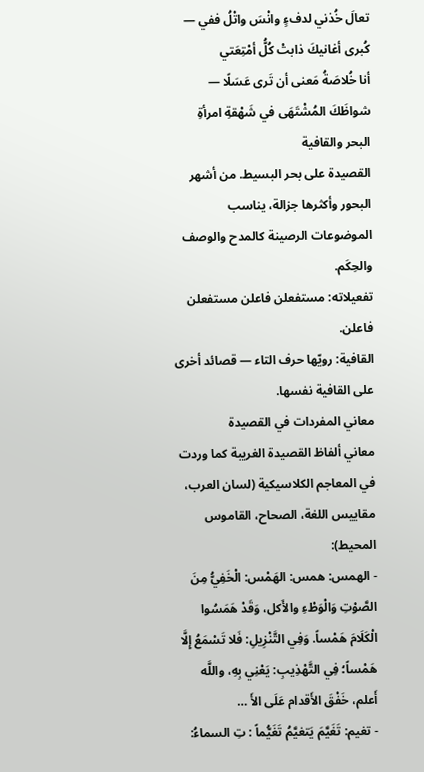تعالَ خُذني لدفءٍ وانْسَ واتْلُ ففي — كُبرى أغانيكَ ذابتْ كُلُّ أمْتِعَتي
أنا خُلاصَةُ مَعنى أن تَرى عَسَلًا — شواظَكَ المُشْتَهَى في شَهْقةِ امرأةِ
البحر والقافية
القصيدة على بحر البسيط. من أشهر البحور وأكثرها جزالة، يناسب الموضوعات الرصينة كالمدح والوصف والحِكَم.
تفعيلاته: مستفعلن فاعلن مستفعلن فاعلن.
القافية: رويّها حرف التاء — قصائد أخرى على القافية نفسها.
معاني المفردات في القصيدة
معاني ألفاظ القصيدة الغريبة كما وردت في المعاجم الكلاسيكية (لسان العرب، مقاييس اللغة، الصحاح، القاموس المحيط):
- الهمس: همس: الهَمْس: الْخَفِيُّ مِنَ الصَّوْتِ وَالْوَطْءِ والأَكل، وَقَدْ هَمَسُوا الْكَلَامَ هَمْساً. وَفِي التَّنْزِيلِ: فَلا تَسْمَعُ إِلَّا هَمْساً؛ فِي التَّهْذِيبِ: يَعْنِي بِهِ، واللَّه أَعلم، خَفْقَ الأَقدام عَلَى الأَ …
- تغيم: تَغَيَّمَ يَتغيَّمُ تَغَيُّماً : تِ السماءُ: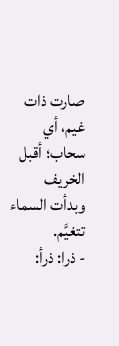صارت ذات غيم، أي سحاب؛ أقبل الخريف وبدأت السماء تتغيَّم.
- ذرا: ذرأ: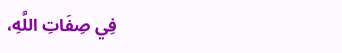فِي صِفَاتِ اللَّهِ،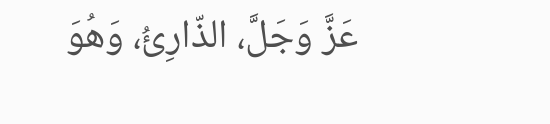عَزَّ وَجَلَّ، الذّارِئُ، وَهُوَ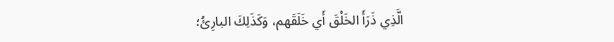الَّذِي ذَرَأَ الخَلْقَ أَي خَلَقَهم، وَكَذَلِكَ البارِئُ؛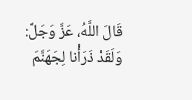قَالَ اللَّهُ، عَزَّ وَجَلَّ: وَلَقَدْ ذَرَأْنا لِجَهَنَّمَ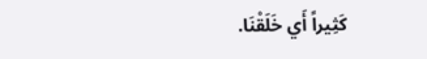كَثِيراً أَي خَلَقْنَا.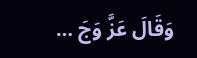وَقَالَ عَزَّ وَجَ …